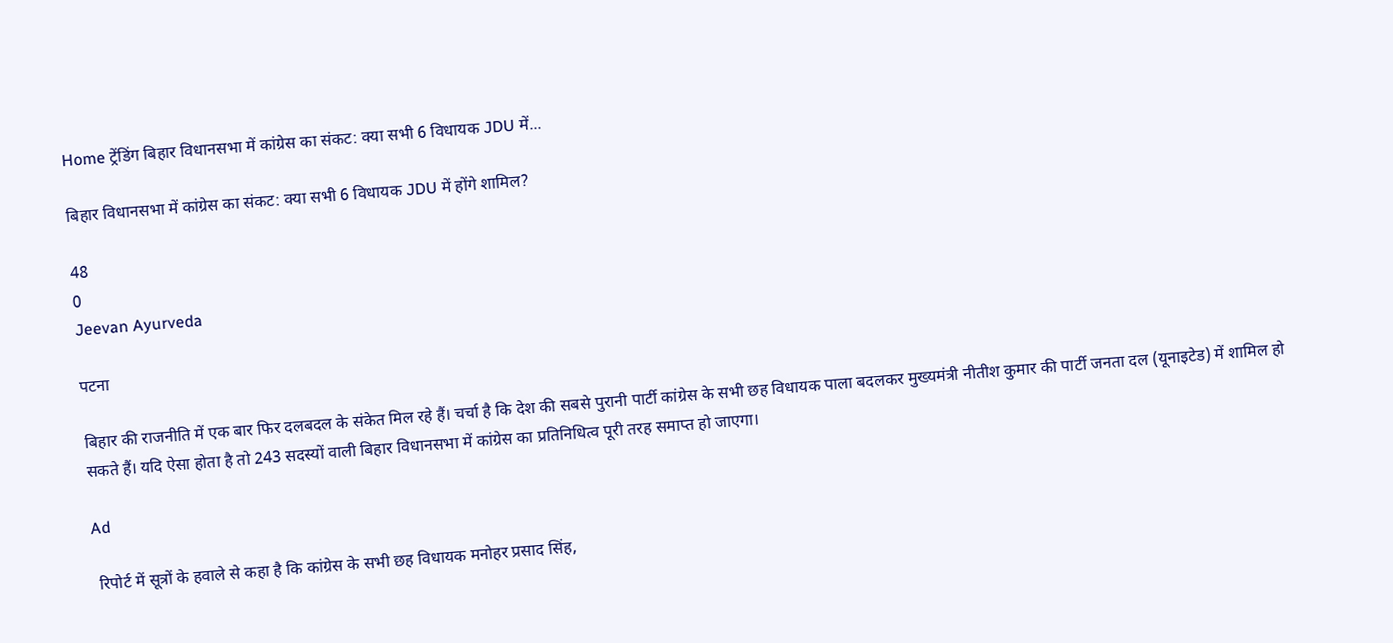Home ट्रेंडिंग बिहार विधानसभा में कांग्रेस का संकट: क्या सभी 6 विधायक JDU में...

बिहार विधानसभा में कांग्रेस का संकट: क्या सभी 6 विधायक JDU में होंगे शामिल?

48
0
Jeevan Ayurveda

पटना

बिहार की राजनीति में एक बार फिर दलबदल के संकेत मिल रहे हैं। चर्चा है कि देश की सबसे पुरानी पार्टी कांग्रेस के सभी छह विधायक पाला बदलकर मुख्यमंत्री नीतीश कुमार की पार्टी जनता दल (यूनाइटेड) में शामिल हो सकते हैं। यदि ऐसा होता है तो 243 सदस्यों वाली बिहार विधानसभा में कांग्रेस का प्रतिनिधित्व पूरी तरह समाप्त हो जाएगा।

Ad

 रिपोर्ट में सूत्रों के हवाले से कहा है कि कांग्रेस के सभी छह विधायक मनोहर प्रसाद सिंह,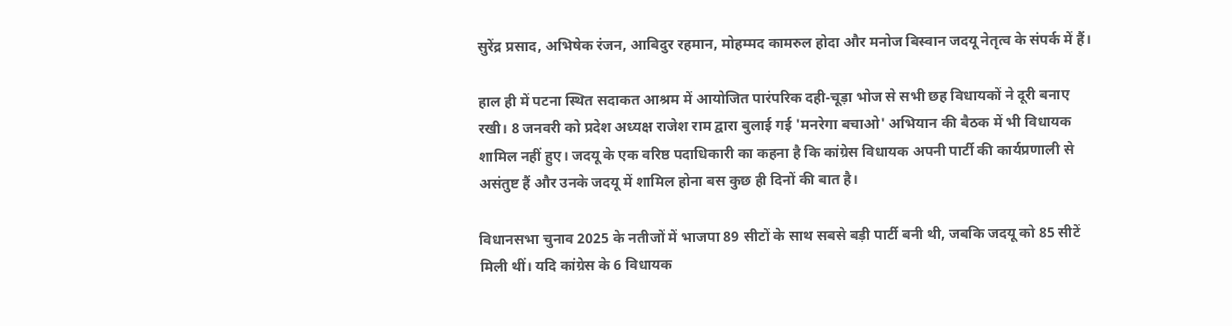सुरेंद्र प्रसाद, अभिषेक रंजन, आबिदुर रहमान, मोहम्मद कामरुल होदा और मनोज बिस्वान जदयू नेतृत्व के संपर्क में हैं।

हाल ही में पटना स्थित सदाकत आश्रम में आयोजित पारंपरिक दही-चूड़ा भोज से सभी छह विधायकों ने दूरी बनाए रखी। 8 जनवरी को प्रदेश अध्यक्ष राजेश राम द्वारा बुलाई गई 'मनरेगा बचाओ' अभियान की बैठक में भी विधायक शामिल नहीं हुए। जदयू के एक वरिष्ठ पदाधिकारी का कहना है कि कांग्रेस विधायक अपनी पार्टी की कार्यप्रणाली से असंतुष्ट हैं और उनके जदयू में शामिल होना बस कुछ ही दिनों की बात है।

विधानसभा चुनाव 2025 के नतीजों में भाजपा 89 सीटों के साथ सबसे बड़ी पार्टी बनी थी, जबकि जदयू को 85 सीटें मिली थीं। यदि कांग्रेस के 6 विधायक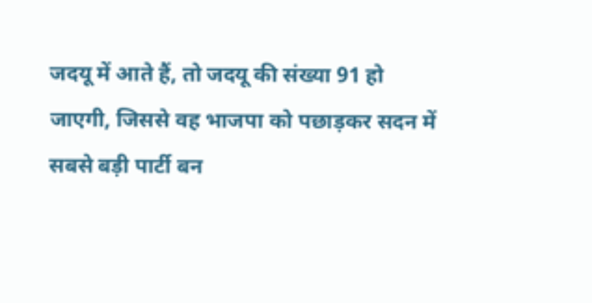जदयू में आते हैं, तो जदयू की संख्या 91 हो जाएगी, जिससे वह भाजपा को पछाड़कर सदन में सबसे बड़ी पार्टी बन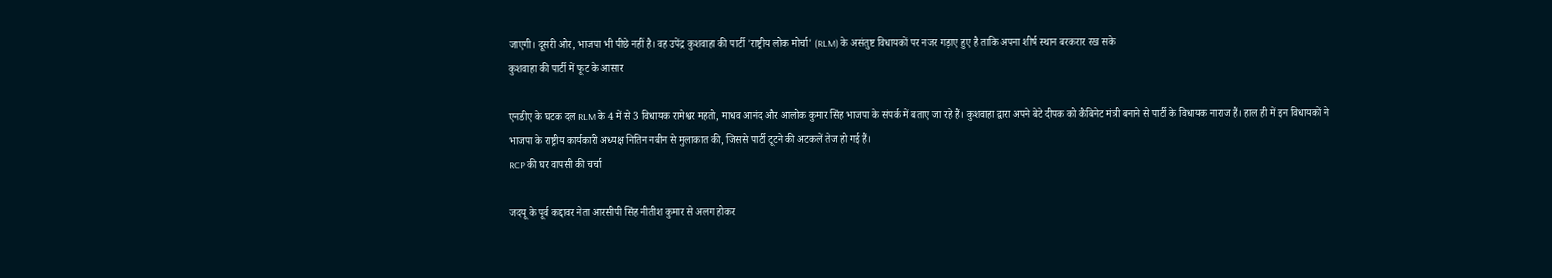जाएगी। दूसरी ओर, भाजपा भी पीछे नहीं है। वह उपेंद्र कुशवाहा की पार्टी 'राष्ट्रीय लोक मोर्चा' (RLM) के असंतुष्ट विधायकों पर नजर गड़ाए हुए है ताकि अपना शीर्ष स्थान बरकरार रख सके
कुशवाहा की पार्टी में फूट के आसार

एनडीए के घटक दल RLM के 4 में से 3 विधायक रामेश्वर महतो, माधव आनंद और आलोक कुमार सिंह भाजपा के संपर्क में बताए जा रहे हैं। कुशवाहा द्वारा अपने बेटे दीपक को कैबिनेट मंत्री बनाने से पार्टी के विधायक नाराज हैं। हाल ही में इन विधायकों ने भाजपा के राष्ट्रीय कार्यकारी अध्यक्ष नितिन नबीन से मुलाकात की, जिससे पार्टी टूटने की अटकलें तेज हो गई हैं।
RCP की घर वापसी की चर्चा

जदयू के पूर्व कद्दावर नेता आरसीपी सिंह नीतीश कुमार से अलग होकर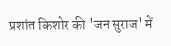प्रशांत किशोर की 'जन सुराज' में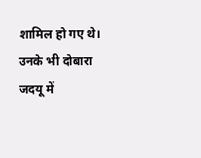शामिल हो गए थे। उनके भी दोबारा जदयू में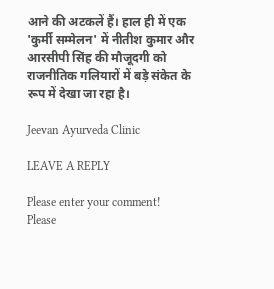आने की अटकलें हैं। हाल ही में एक 'कुर्मी सम्मेलन' में नीतीश कुमार और आरसीपी सिंह की मौजूदगी को राजनीतिक गलियारों में बड़े संकेत के रूप में देखा जा रहा है।

Jeevan Ayurveda Clinic

LEAVE A REPLY

Please enter your comment!
Please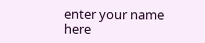enter your name here